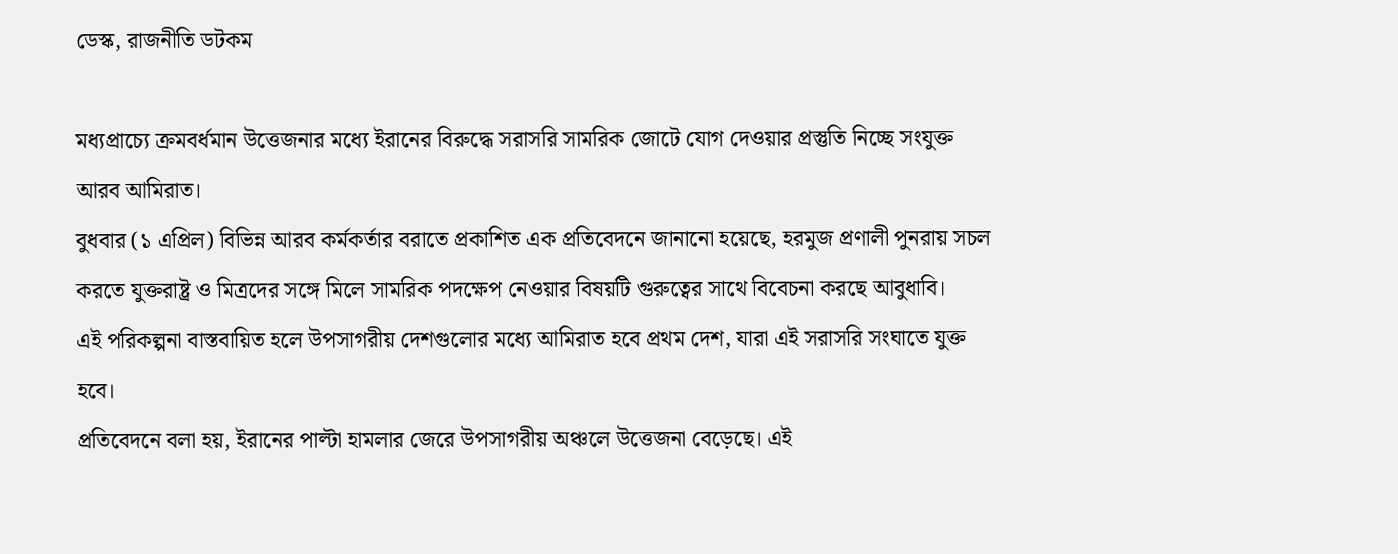ডেস্ক, রাজনীতি ডটকম

মধ্যপ্রাচ্যে ক্রমবর্ধমান উত্তেজনার মধ্যে ইরানের বিরুদ্ধে সরাসরি সামরিক জোটে যোগ দেওয়ার প্রস্তুতি নিচ্ছে সংযুক্ত আরব আমিরাত।
বুধবার (১ এপ্রিল) বিভিন্ন আরব কর্মকর্তার বরাতে প্রকাশিত এক প্রতিবেদনে জানানো হয়েছে, হরমুজ প্রণালী পুনরায় সচল করতে যুক্তরাষ্ট্র ও মিত্রদের সঙ্গে মিলে সামরিক পদক্ষেপ নেওয়ার বিষয়টি গুরুত্বের সাথে বিবেচনা করছে আবুধাবি।
এই পরিকল্পনা বাস্তবায়িত হলে উপসাগরীয় দেশগুলোর মধ্যে আমিরাত হবে প্রথম দেশ, যারা এই সরাসরি সংঘাতে যুক্ত হবে।
প্রতিবেদনে বলা হয়, ইরানের পাল্টা হামলার জেরে উপসাগরীয় অঞ্চলে উত্তেজনা বেড়েছে। এই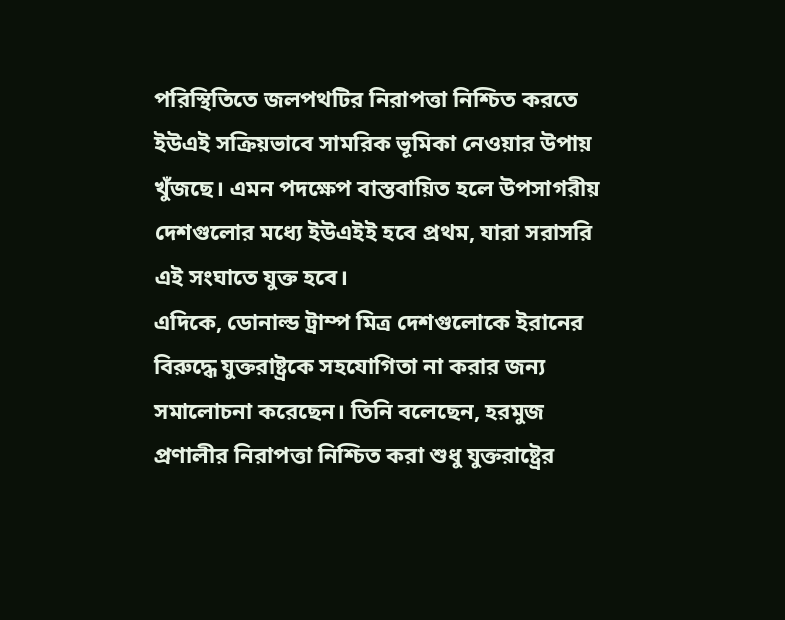পরিস্থিতিতে জলপথটির নিরাপত্তা নিশ্চিত করতে ইউএই সক্রিয়ভাবে সামরিক ভূমিকা নেওয়ার উপায় খুঁজছে। এমন পদক্ষেপ বাস্তবায়িত হলে উপসাগরীয় দেশগুলোর মধ্যে ইউএইই হবে প্রথম, যারা সরাসরি এই সংঘাতে যুক্ত হবে।
এদিকে, ডোনাল্ড ট্রাম্প মিত্র দেশগুলোকে ইরানের বিরুদ্ধে যুক্তরাষ্ট্রকে সহযোগিতা না করার জন্য সমালোচনা করেছেন। তিনি বলেছেন, হরমুজ প্রণালীর নিরাপত্তা নিশ্চিত করা শুধু যুক্তরাষ্ট্রের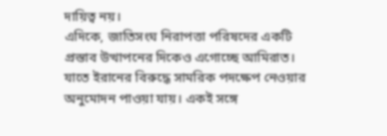দায়িত্ব নয়।
এদিকে, জাতিসংঘ নিরাপত্তা পরিষদের একটি প্রস্তাব উত্থাপনের দিকেও এগোচ্ছে আমিরাত। যাতে ইরানের বিরুদ্ধে সামরিক পদক্ষেপ নেওয়ার অনুমোদন পাওয়া যায়। একই সঙ্গে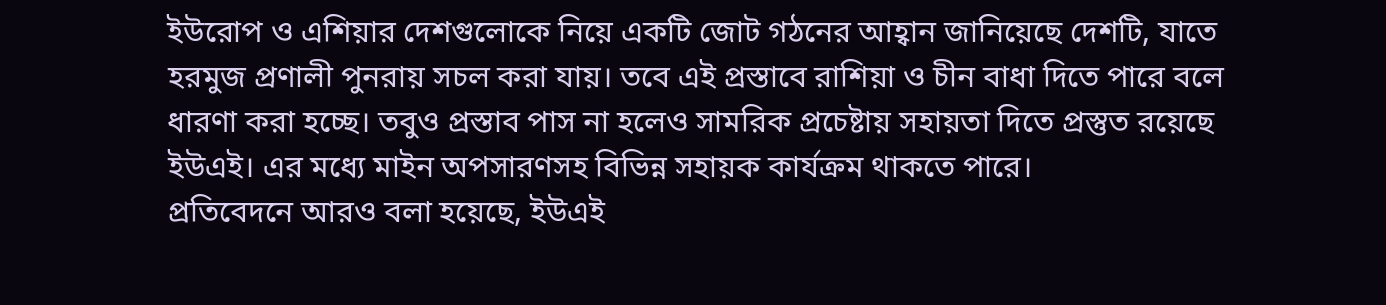ইউরোপ ও এশিয়ার দেশগুলোকে নিয়ে একটি জোট গঠনের আহ্বান জানিয়েছে দেশটি, যাতে হরমুজ প্রণালী পুনরায় সচল করা যায়। তবে এই প্রস্তাবে রাশিয়া ও চীন বাধা দিতে পারে বলে ধারণা করা হচ্ছে। তবুও প্রস্তাব পাস না হলেও সামরিক প্রচেষ্টায় সহায়তা দিতে প্রস্তুত রয়েছে ইউএই। এর মধ্যে মাইন অপসারণসহ বিভিন্ন সহায়ক কার্যক্রম থাকতে পারে।
প্রতিবেদনে আরও বলা হয়েছে, ইউএই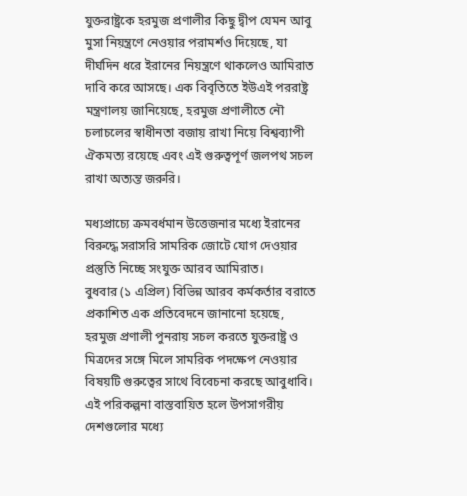যুক্তরাষ্ট্রকে হরমুজ প্রণালীর কিছু দ্বীপ যেমন আবু মুসা নিয়ন্ত্রণে নেওয়ার পরামর্শও দিয়েছে, যা দীর্ঘদিন ধরে ইরানের নিয়ন্ত্রণে থাকলেও আমিরাত দাবি করে আসছে। এক বিবৃতিতে ইউএই পররাষ্ট্র মন্ত্রণালয় জানিয়েছে, হরমুজ প্রণালীতে নৌ চলাচলের স্বাধীনতা বজায় রাখা নিয়ে বিশ্বব্যাপী ঐকমত্য রয়েছে এবং এই গুরুত্বপূর্ণ জলপথ সচল রাখা অত্যন্ত জরুরি।

মধ্যপ্রাচ্যে ক্রমবর্ধমান উত্তেজনার মধ্যে ইরানের বিরুদ্ধে সরাসরি সামরিক জোটে যোগ দেওয়ার প্রস্তুতি নিচ্ছে সংযুক্ত আরব আমিরাত।
বুধবার (১ এপ্রিল) বিভিন্ন আরব কর্মকর্তার বরাতে প্রকাশিত এক প্রতিবেদনে জানানো হয়েছে, হরমুজ প্রণালী পুনরায় সচল করতে যুক্তরাষ্ট্র ও মিত্রদের সঙ্গে মিলে সামরিক পদক্ষেপ নেওয়ার বিষয়টি গুরুত্বের সাথে বিবেচনা করছে আবুধাবি।
এই পরিকল্পনা বাস্তবায়িত হলে উপসাগরীয় দেশগুলোর মধ্যে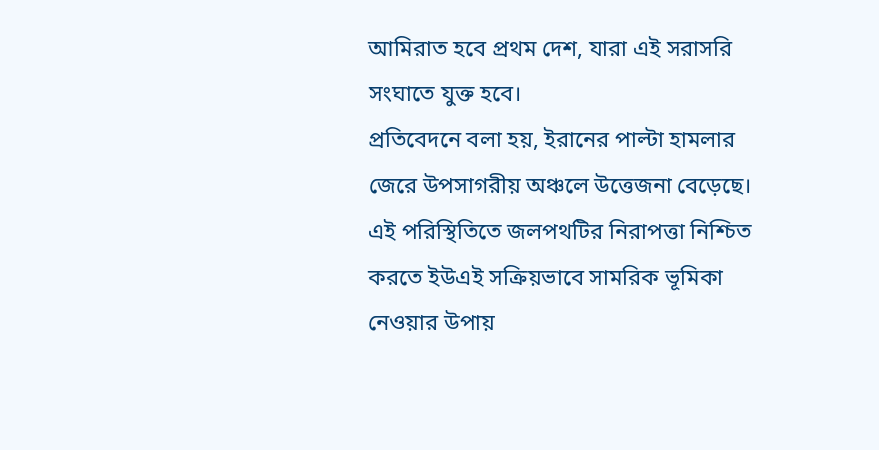আমিরাত হবে প্রথম দেশ, যারা এই সরাসরি সংঘাতে যুক্ত হবে।
প্রতিবেদনে বলা হয়, ইরানের পাল্টা হামলার জেরে উপসাগরীয় অঞ্চলে উত্তেজনা বেড়েছে। এই পরিস্থিতিতে জলপথটির নিরাপত্তা নিশ্চিত করতে ইউএই সক্রিয়ভাবে সামরিক ভূমিকা নেওয়ার উপায়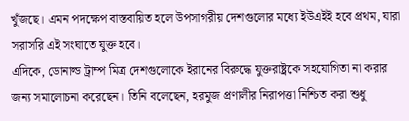খুঁজছে। এমন পদক্ষেপ বাস্তবায়িত হলে উপসাগরীয় দেশগুলোর মধ্যে ইউএইই হবে প্রথম, যারা সরাসরি এই সংঘাতে যুক্ত হবে।
এদিকে, ডোনাল্ড ট্রাম্প মিত্র দেশগুলোকে ইরানের বিরুদ্ধে যুক্তরাষ্ট্রকে সহযোগিতা না করার জন্য সমালোচনা করেছেন। তিনি বলেছেন, হরমুজ প্রণালীর নিরাপত্তা নিশ্চিত করা শুধু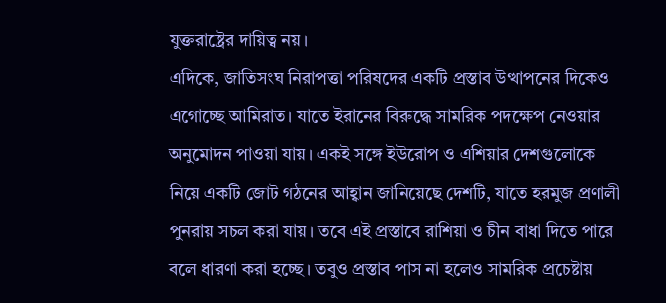যুক্তরাষ্ট্রের দায়িত্ব নয়।
এদিকে, জাতিসংঘ নিরাপত্তা পরিষদের একটি প্রস্তাব উত্থাপনের দিকেও এগোচ্ছে আমিরাত। যাতে ইরানের বিরুদ্ধে সামরিক পদক্ষেপ নেওয়ার অনুমোদন পাওয়া যায়। একই সঙ্গে ইউরোপ ও এশিয়ার দেশগুলোকে নিয়ে একটি জোট গঠনের আহ্বান জানিয়েছে দেশটি, যাতে হরমুজ প্রণালী পুনরায় সচল করা যায়। তবে এই প্রস্তাবে রাশিয়া ও চীন বাধা দিতে পারে বলে ধারণা করা হচ্ছে। তবুও প্রস্তাব পাস না হলেও সামরিক প্রচেষ্টায়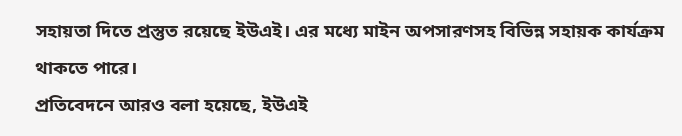সহায়তা দিতে প্রস্তুত রয়েছে ইউএই। এর মধ্যে মাইন অপসারণসহ বিভিন্ন সহায়ক কার্যক্রম থাকতে পারে।
প্রতিবেদনে আরও বলা হয়েছে, ইউএই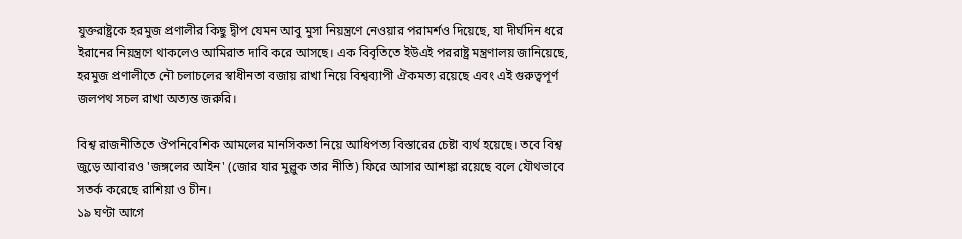যুক্তরাষ্ট্রকে হরমুজ প্রণালীর কিছু দ্বীপ যেমন আবু মুসা নিয়ন্ত্রণে নেওয়ার পরামর্শও দিয়েছে, যা দীর্ঘদিন ধরে ইরানের নিয়ন্ত্রণে থাকলেও আমিরাত দাবি করে আসছে। এক বিবৃতিতে ইউএই পররাষ্ট্র মন্ত্রণালয় জানিয়েছে, হরমুজ প্রণালীতে নৌ চলাচলের স্বাধীনতা বজায় রাখা নিয়ে বিশ্বব্যাপী ঐকমত্য রয়েছে এবং এই গুরুত্বপূর্ণ জলপথ সচল রাখা অত্যন্ত জরুরি।

বিশ্ব রাজনীতিতে ঔপনিবেশিক আমলের মানসিকতা নিয়ে আধিপত্য বিস্তারের চেষ্টা ব্যর্থ হয়েছে। তবে বিশ্ব জুড়ে আবারও 'জঙ্গলের আইন' (জোর যার মুল্লুক তার নীতি) ফিরে আসার আশঙ্কা রয়েছে বলে যৌথভাবে সতর্ক করেছে রাশিয়া ও চীন।
১৯ ঘণ্টা আগে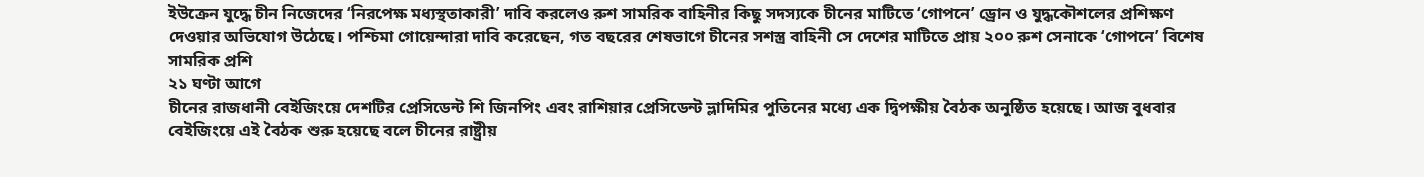ইউক্রেন যুদ্ধে চীন নিজেদের ‘নিরপেক্ষ মধ্যস্থতাকারী’ দাবি করলেও রুশ সামরিক বাহিনীর কিছু সদস্যকে চীনের মাটিতে ‘গোপনে’ ড্রোন ও যুদ্ধকৌশলের প্রশিক্ষণ দেওয়ার অভিযোগ উঠেছে। পশ্চিমা গোয়েন্দারা দাবি করেছেন, গত বছরের শেষভাগে চীনের সশস্ত্র বাহিনী সে দেশের মাটিতে প্রায় ২০০ রুশ সেনাকে ‘গোপনে’ বিশেষ সামরিক প্রশি
২১ ঘণ্টা আগে
চীনের রাজধানী বেইজিংয়ে দেশটির প্রেসিডেন্ট শি জিনপিং এবং রাশিয়ার প্রেসিডেন্ট ভ্লাদিমির পুতিনের মধ্যে এক দ্বিপক্ষীয় বৈঠক অনুষ্ঠিত হয়েছে। আজ বুধবার বেইজিংয়ে এই বৈঠক শুরু হয়েছে বলে চীনের রাষ্ট্রীয়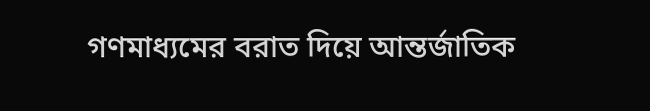গণমাধ্যমের বরাত দিয়ে আন্তর্জাতিক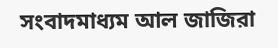সংবাদমাধ্যম আল জাজিরা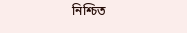নিশ্চিত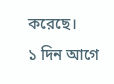করেছে।
১ দিন আগে